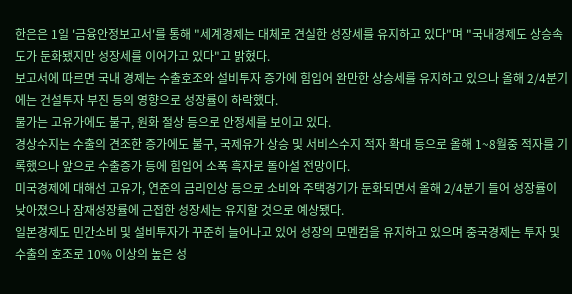한은은 1일 '금융안정보고서'를 통해 "세계경제는 대체로 견실한 성장세를 유지하고 있다"며 "국내경제도 상승속도가 둔화됐지만 성장세를 이어가고 있다"고 밝혔다.
보고서에 따르면 국내 경제는 수출호조와 설비투자 증가에 힘입어 완만한 상승세를 유지하고 있으나 올해 2/4분기에는 건설투자 부진 등의 영향으로 성장률이 하락했다.
물가는 고유가에도 불구, 원화 절상 등으로 안정세를 보이고 있다.
경상수지는 수출의 견조한 증가에도 불구, 국제유가 상승 및 서비스수지 적자 확대 등으로 올해 1~8월중 적자를 기록했으나 앞으로 수출증가 등에 힘입어 소폭 흑자로 돌아설 전망이다.
미국경제에 대해선 고유가, 연준의 금리인상 등으로 소비와 주택경기가 둔화되면서 올해 2/4분기 들어 성장률이 낮아졌으나 잠재성장률에 근접한 성장세는 유지할 것으로 예상됐다.
일본경제도 민간소비 및 설비투자가 꾸준히 늘어나고 있어 성장의 모멘컴을 유지하고 있으며 중국경제는 투자 및 수출의 호조로 10% 이상의 높은 성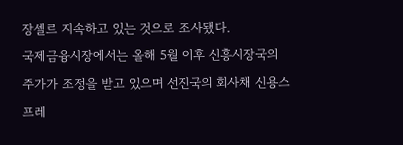장셀르 지속하고 있는 것으로 조사됐다.
국제금융시장에서는 올해 5월 이후 신흥시장국의 주가가 조정을 받고 있으며 선진국의 회사채 신용스프레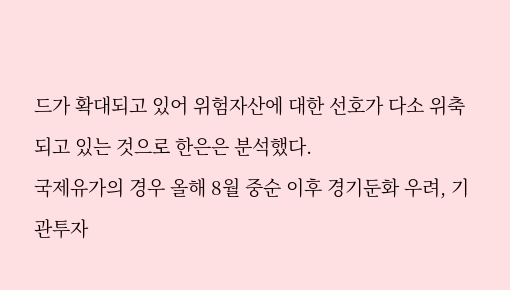드가 확대되고 있어 위험자산에 대한 선호가 다소 위축되고 있는 것으로 한은은 분석했다.
국제유가의 경우 올해 8월 중순 이후 경기둔화 우려, 기관투자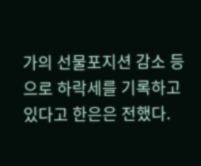가의 선물포지션 감소 등으로 하락세를 기록하고 있다고 한은은 전했다.